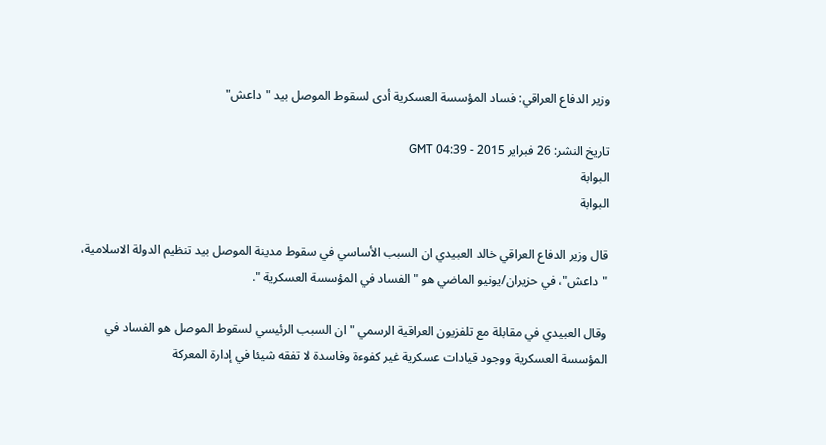وزير الدفاع العراقي: فساد المؤسسة العسكرية أدى لسقوط الموصل بيد "داعش"

تاريخ النشر: 26 فبراير 2015 - 04:39 GMT
البوابة
البوابة

قال وزير الدفاع العراقي خالد العبيدي ان السبب الأساسي في سقوط مدينة الموصل بيد تنظيم الدولة الاسلامية، "داعش"، في حزيران/يونيو الماضي هو " الفساد في المؤسسة العسكرية ".

وقال العبيدي في مقابلة مع تلفزيون العراقية الرسمي " ان السبب الرئيسي لسقوط الموصل هو الفساد في المؤسسة العسكرية ووجود قيادات عسكرية غير كفوءة وفاسدة لا تفقه شيئا في إدارة المعركة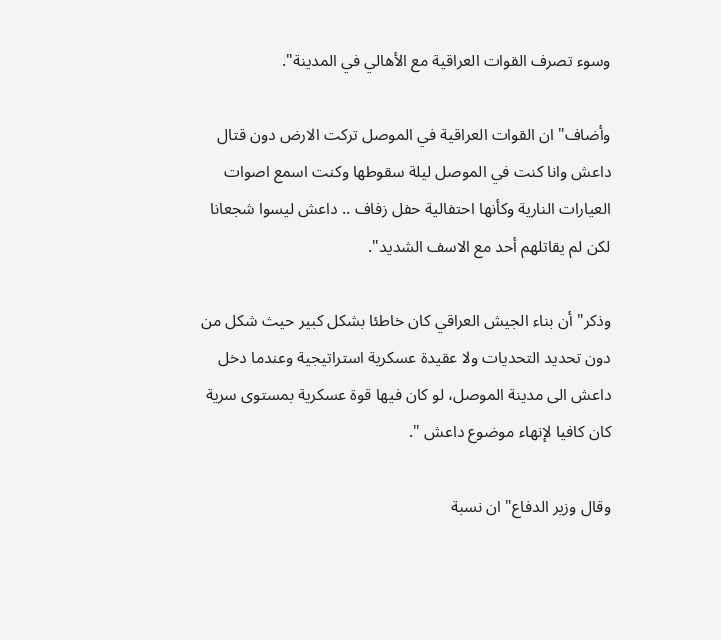وسوء تصرف القوات العراقية مع الأهالي في المدينة".

وأضاف" ان القوات العراقية في الموصل تركت الارض دون قتال داعش وانا كنت في الموصل ليلة سقوطها وكنت اسمع اصوات العيارات النارية وكأنها احتفالية حفل زفاف .. داعش ليسوا شجعانا لكن لم يقاتلهم أحد مع الاسف الشديد".

وذكر" أن بناء الجيش العراقي كان خاطئا بشكل كبير حيث شكل من دون تحديد التحديات ولا عقيدة عسكرية استراتيجية وعندما دخل داعش الى مدينة الموصل، لو كان فيها قوة عسكرية بمستوى سرية كان كافيا لإنهاء موضوع داعش ".

وقال وزير الدفاع" ان نسبة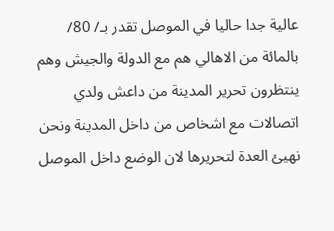عالية جدا حاليا في الموصل تقدر بـ/ 80/ بالمائة من الاهالي هم مع الدولة والجيش وهم ينتظرون تحرير المدينة من داعش ولدي اتصالات مع اشخاص من داخل المدينة ونحن نهيئ العدة لتحريرها لان الوضع داخل الموصل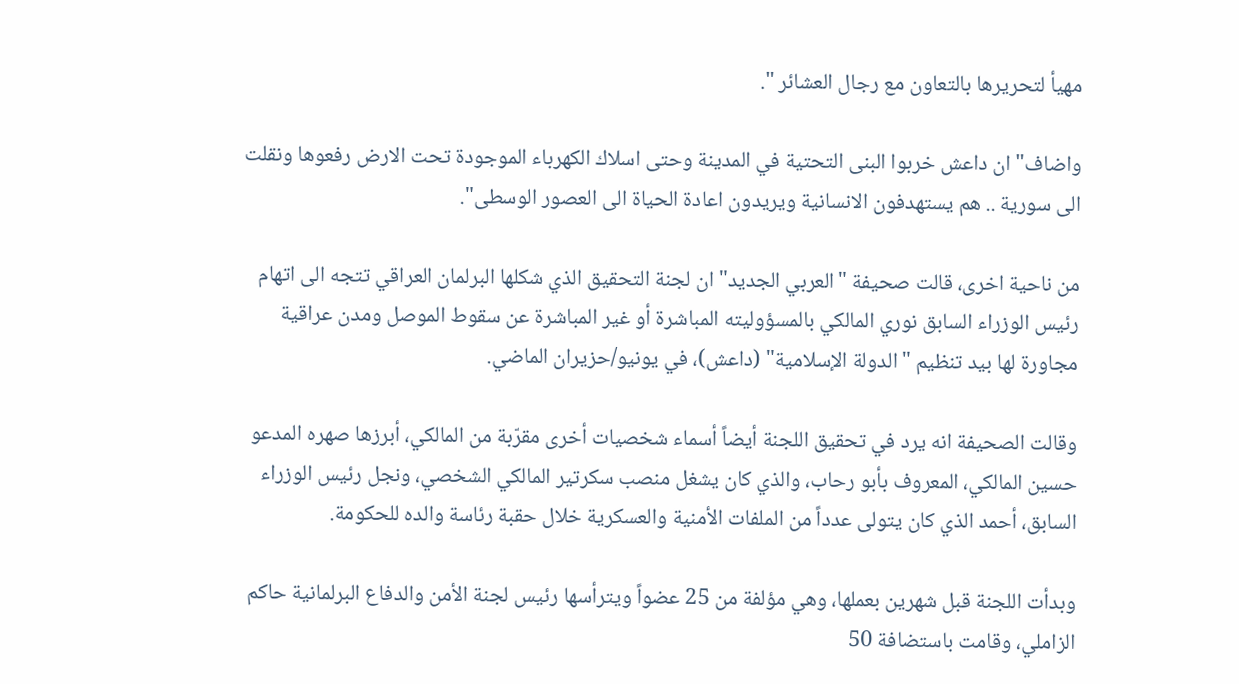مهيأ لتحريرها بالتعاون مع رجال العشائر ".

واضاف" ان داعش خربوا البنى التحتية في المدينة وحتى اسلاك الكهرباء الموجودة تحت الارض رفعوها ونقلت الى سورية .. هم يستهدفون الانسانية ويريدون اعادة الحياة الى العصور الوسطى".

من ناحية اخرى، قالت صحيفة "العربي الجديد" ان لجنة التحقيق الذي شكلها البرلمان العراقي تتجه الى اتهام  رئيس الوزراء السابق نوري المالكي بالمسؤوليته المباشرة أو غير المباشرة عن سقوط الموصل ومدن عراقية مجاورة لها بيد تنظيم "الدولة الإسلامية" (داعش)، في يونيو/حزيران الماضي.

وقالت الصحيفة انه يرد في تحقيق اللجنة أيضاً أسماء شخصيات أخرى مقرّبة من المالكي، أبرزها صهره المدعو حسين المالكي، المعروف بأبو رحاب، والذي كان يشغل منصب سكرتير المالكي الشخصي، ونجل رئيس الوزراء السابق، أحمد الذي كان يتولى عدداً من الملفات الأمنية والعسكرية خلال حقبة رئاسة والده للحكومة.

وبدأت اللجنة قبل شهرين بعملها، وهي مؤلفة من 25 عضواً ويترأسها رئيس لجنة الأمن والدفاع البرلمانية حاكم الزاملي، وقامت باستضافة 50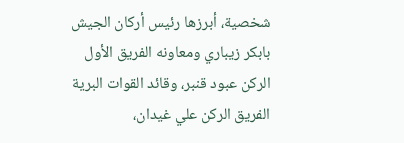شخصية، أبرزها رئيس أركان الجيش بابكر زيباري ومعاونه الفريق الأول الركن عبود قنبر، وقائد القوات البرية الفريق الركن علي غيدان،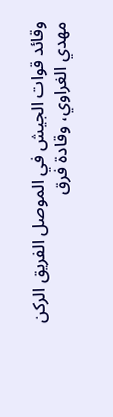وقائد قوات الجيش في الموصل الفريق الركن مهدي الغراوي، وقادة فرق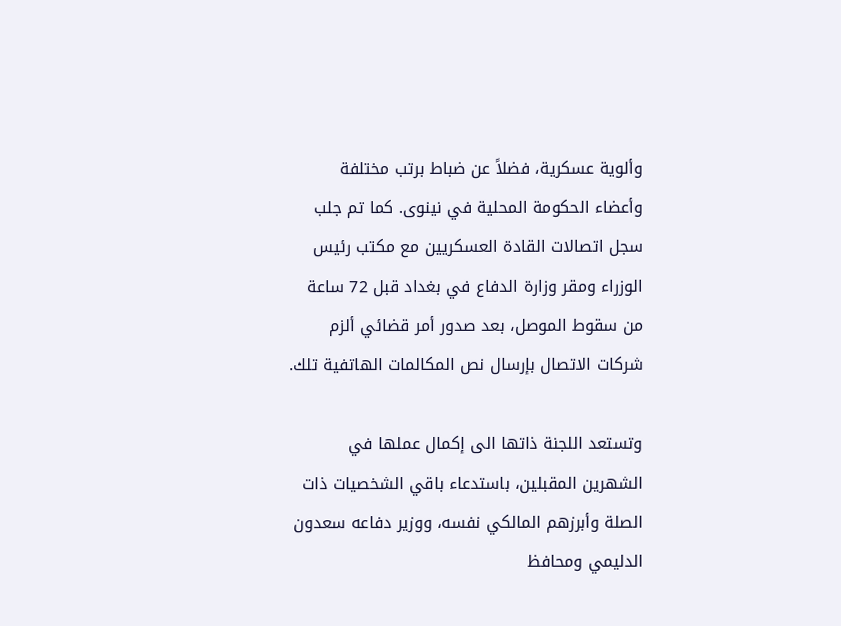وألوية عسكرية، فضلاً عن ضباط برتب مختلفة وأعضاء الحكومة المحلية في نينوى. كما تم جلب سجل اتصالات القادة العسكريين مع مكتب رئيس الوزراء ومقر وزارة الدفاع في بغداد قبل 72 ساعة من سقوط الموصل، بعد صدور أمر قضائي ألزم شركات الاتصال بإرسال نص المكالمات الهاتفية تلك.

وتستعد اللجنة ذاتها الى إكمال عملها في الشهرين المقبلين، باستدعاء باقي الشخصيات ذات الصلة وأبرزهم المالكي نفسه، ووزير دفاعه سعدون الدليمي ومحافظ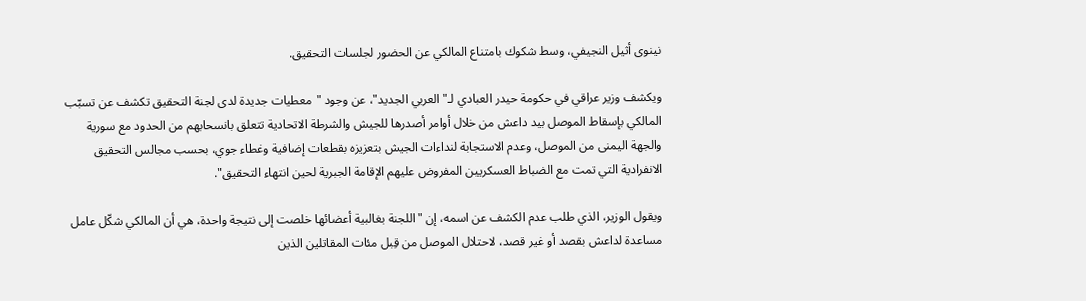نينوى أثيل النجيفي، وسط شكوك بامتناع المالكي عن الحضور لجلسات التحقيق.

ويكشف وزير عراقي في حكومة حيدر العبادي لـ"العربي الجديد"، عن وجود "معطيات جديدة لدى لجنة التحقيق تكشف عن تسبّب المالكي بإسقاط الموصل بيد داعش من خلال أوامر أصدرها للجيش والشرطة الاتحادية تتعلق بانسحابهم من الحدود مع سورية والجهة اليمنى من الموصل، وعدم الاستجابة لنداءات الجيش بتعزيزه بقطعات إضافية وغطاء جوي، بحسب مجالس التحقيق الانفرادية التي تمت مع الضباط العسكريين المفروض عليهم الإقامة الجبرية لحين انتهاء التحقيق".

ويقول الوزير، الذي طلب عدم الكشف عن اسمه، إن "اللجنة بغالبية أعضائها خلصت إلى نتيجة واحدة، هي أن المالكي شكّل عامل مساعدة لداعش بقصد أو غير قصد، لاحتلال الموصل من قِبل مئات المقاتلين الذين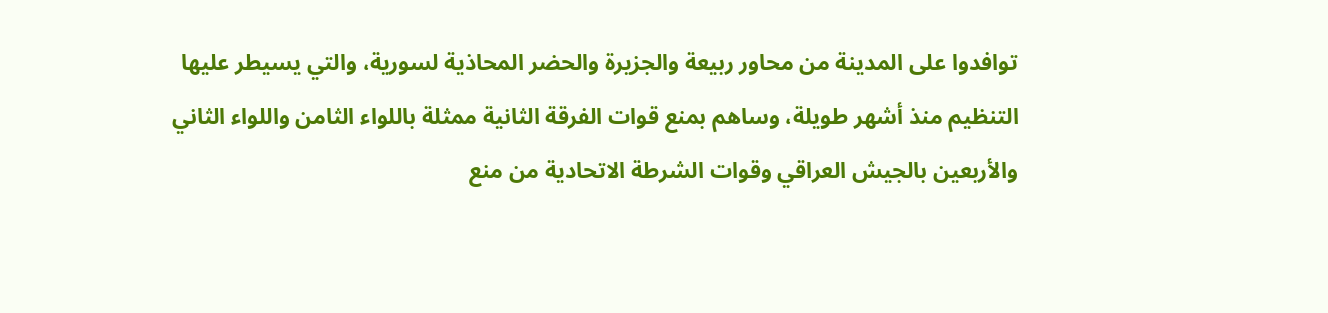توافدوا على المدينة من محاور ربيعة والجزيرة والحضر المحاذية لسورية، والتي يسيطر عليها التنظيم منذ أشهر طويلة، وساهم بمنع قوات الفرقة الثانية ممثلة باللواء الثامن واللواء الثاني والأربعين بالجيش العراقي وقوات الشرطة الاتحادية من منع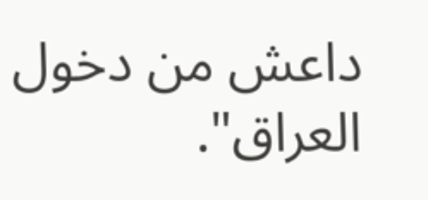داعش من دخول العراق".